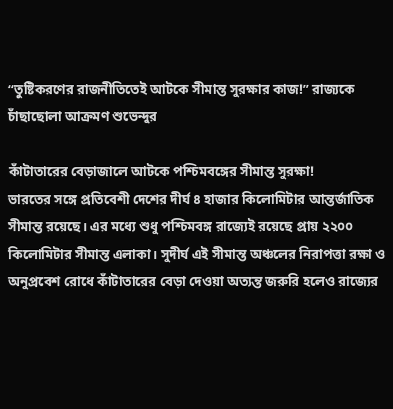“তুষ্টিকরণের রাজনীতিতেই আটকে সীমান্ত সুরক্ষার কাজ!” রাজ্যকে চাঁছাছোলা আক্রমণ শুভেন্দুর

কাঁটাতারের বেড়াজালে আটকে পশ্চিমবঙ্গের সীমান্ত সুরক্ষা!
ভারতের সঙ্গে প্রতিবেশী দেশের দীর্ঘ ৪ হাজার কিলোমিটার আন্তর্জাতিক সীমান্ত রয়েছে। এর মধ্যে শুধু পশ্চিমবঙ্গ রাজ্যেই রয়েছে প্রায় ২২০০ কিলোমিটার সীমান্ত এলাকা। সুদীর্ঘ এই সীমান্ত অঞ্চলের নিরাপত্তা রক্ষা ও অনুপ্রবেশ রোধে কাঁটাতারের বেড়া দেওয়া অত্যন্ত জরুরি হলেও রাজ্যের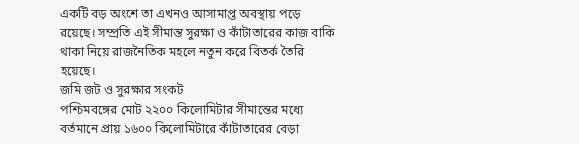একটি বড় অংশে তা এখনও আসামাপ্ত অবস্থায় পড়ে রয়েছে। সম্প্রতি এই সীমান্ত সুরক্ষা ও কাঁটাতারের কাজ বাকি থাকা নিয়ে রাজনৈতিক মহলে নতুন করে বিতর্ক তৈরি হয়েছে।
জমি জট ও সুরক্ষার সংকট
পশ্চিমবঙ্গের মোট ২২০০ কিলোমিটার সীমান্তের মধ্যে বর্তমানে প্রায় ১৬০০ কিলোমিটারে কাঁটাতারের বেড়া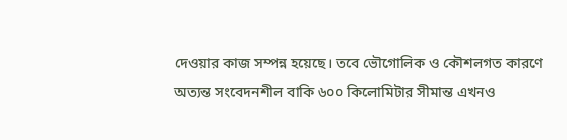দেওয়ার কাজ সম্পন্ন হয়েছে। তবে ভৌগোলিক ও কৌশলগত কারণে অত্যন্ত সংবেদনশীল বাকি ৬০০ কিলোমিটার সীমান্ত এখনও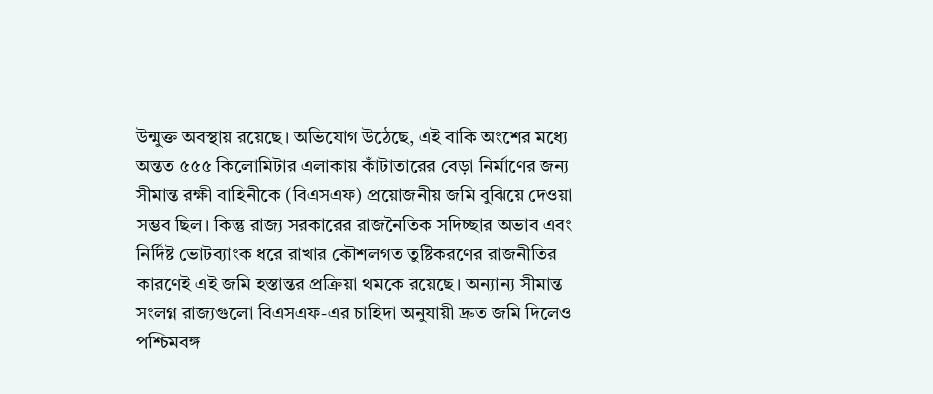উন্মুক্ত অবস্থায় রয়েছে। অভিযোগ উঠেছে, এই বাকি অংশের মধ্যে অন্তত ৫৫৫ কিলোমিটার এলাকায় কাঁটাতারের বেড়া নির্মাণের জন্য সীমান্ত রক্ষী বাহিনীকে (বিএসএফ) প্রয়োজনীয় জমি বুঝিয়ে দেওয়া সম্ভব ছিল। কিন্তু রাজ্য সরকারের রাজনৈতিক সদিচ্ছার অভাব এবং নির্দিষ্ট ভোটব্যাংক ধরে রাখার কৌশলগত তুষ্টিকরণের রাজনীতির কারণেই এই জমি হস্তান্তর প্রক্রিয়া থমকে রয়েছে। অন্যান্য সীমান্ত সংলগ্ন রাজ্যগুলো বিএসএফ-এর চাহিদা অনুযায়ী দ্রুত জমি দিলেও পশ্চিমবঙ্গ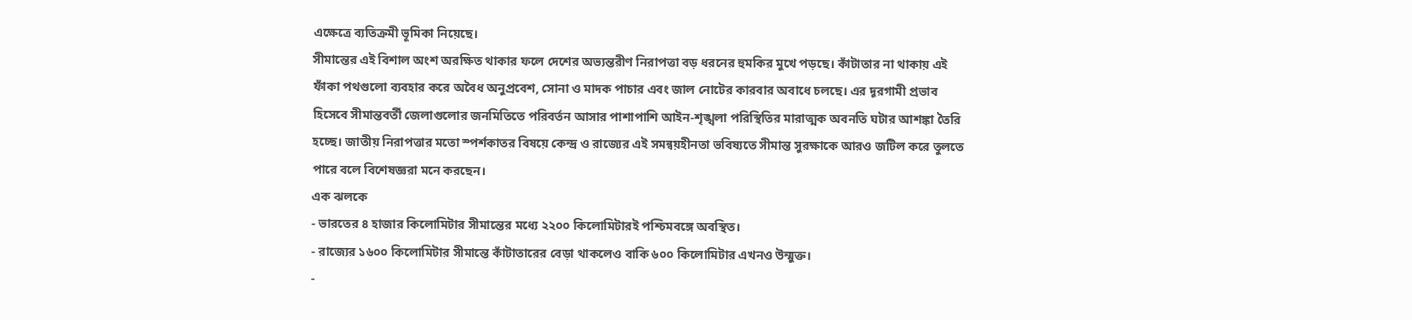এক্ষেত্রে ব্যতিক্রমী ভূমিকা নিয়েছে।
সীমান্তের এই বিশাল অংশ অরক্ষিত থাকার ফলে দেশের অভ্যন্তরীণ নিরাপত্তা বড় ধরনের হুমকির মুখে পড়ছে। কাঁটাতার না থাকায় এই ফাঁকা পথগুলো ব্যবহার করে অবৈধ অনুপ্রবেশ, সোনা ও মাদক পাচার এবং জাল নোটের কারবার অবাধে চলছে। এর দূরগামী প্রভাব হিসেবে সীমান্তবর্তী জেলাগুলোর জনমিতিতে পরিবর্তন আসার পাশাপাশি আইন-শৃঙ্খলা পরিস্থিতির মারাত্মক অবনতি ঘটার আশঙ্কা তৈরি হচ্ছে। জাতীয় নিরাপত্তার মতো স্পর্শকাতর বিষয়ে কেন্দ্র ও রাজ্যের এই সমন্বয়হীনতা ভবিষ্যতে সীমান্ত সুরক্ষাকে আরও জটিল করে তুলতে পারে বলে বিশেষজ্ঞরা মনে করছেন।
এক ঝলকে
- ভারতের ৪ হাজার কিলোমিটার সীমান্তের মধ্যে ২২০০ কিলোমিটারই পশ্চিমবঙ্গে অবস্থিত।
- রাজ্যের ১৬০০ কিলোমিটার সীমান্তে কাঁটাতারের বেড়া থাকলেও বাকি ৬০০ কিলোমিটার এখনও উন্মুক্ত।
-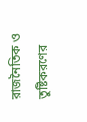রাজনৈতিক ও তুষ্টিকরণের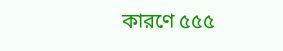কারণে ৫৫৫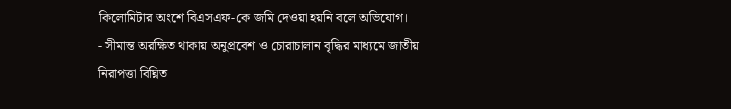কিলোমিটার অংশে বিএসএফ-কে জমি দেওয়া হয়নি বলে অভিযোগ।
- সীমান্ত অরক্ষিত থাকায় অনুপ্রবেশ ও চোরাচালান বৃদ্ধির মাধ্যমে জাতীয় নিরাপত্তা বিঘ্নিত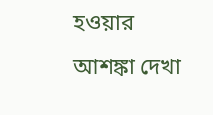হওয়ার আশঙ্কা দেখা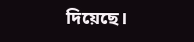দিয়েছে।